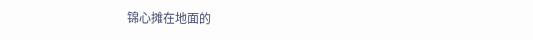锦心摊在地面的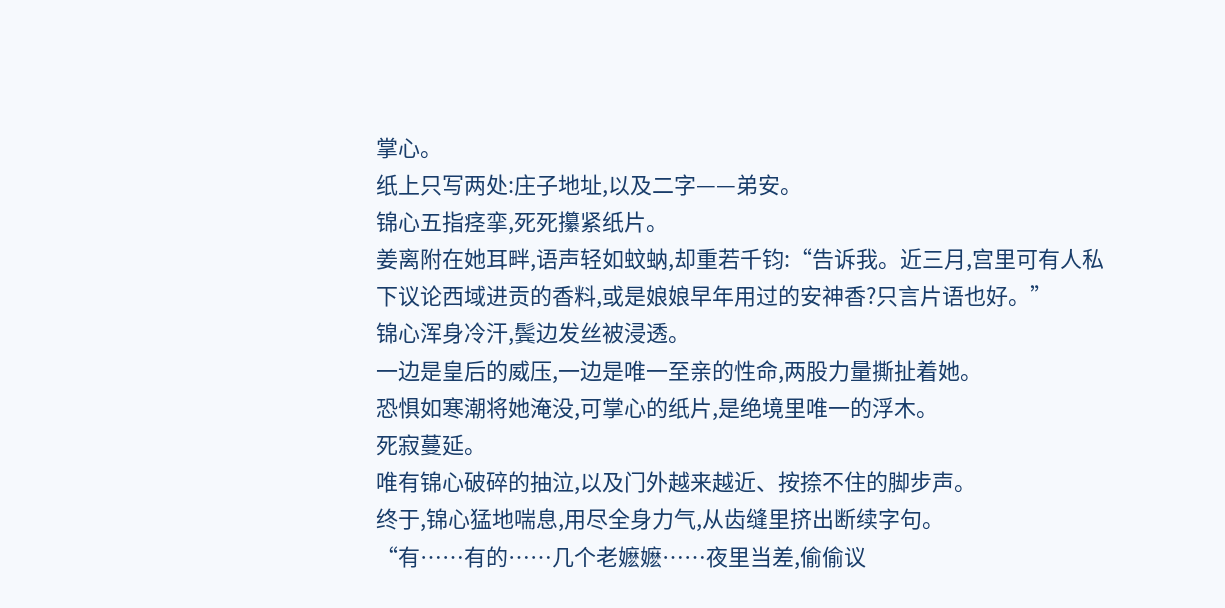掌心。
纸上只写两处:庄子地址,以及二字——弟安。
锦心五指痉挛,死死攥紧纸片。
姜离附在她耳畔,语声轻如蚊蚋,却重若千钧:“告诉我。近三月,宫里可有人私下议论西域进贡的香料,或是娘娘早年用过的安神香?只言片语也好。”
锦心浑身冷汗,鬓边发丝被浸透。
一边是皇后的威压,一边是唯一至亲的性命,两股力量撕扯着她。
恐惧如寒潮将她淹没,可掌心的纸片,是绝境里唯一的浮木。
死寂蔓延。
唯有锦心破碎的抽泣,以及门外越来越近、按捺不住的脚步声。
终于,锦心猛地喘息,用尽全身力气,从齿缝里挤出断续字句。
“有……有的……几个老嬷嬷……夜里当差,偷偷议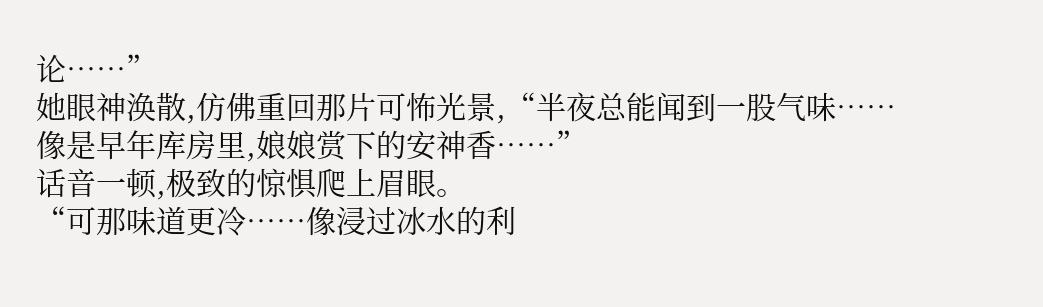论……”
她眼神涣散,仿佛重回那片可怖光景,“半夜总能闻到一股气味……像是早年库房里,娘娘赏下的安神香……”
话音一顿,极致的惊惧爬上眉眼。
“可那味道更冷……像浸过冰水的利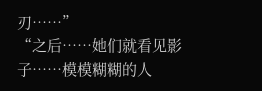刃……”
“之后……她们就看见影子……模模糊糊的人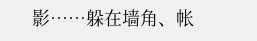影……躲在墙角、帐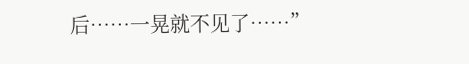后……一晃就不见了……”